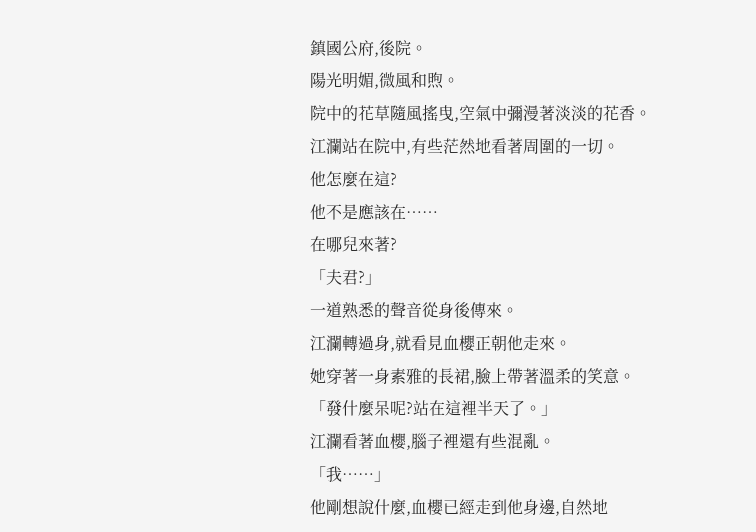鎮國公府,後院。
陽光明媚,微風和煦。
院中的花草隨風搖曳,空氣中彌漫著淡淡的花香。
江瀾站在院中,有些茫然地看著周圍的一切。
他怎麼在這?
他不是應該在……
在哪兒來著?
「夫君?」
一道熟悉的聲音從身後傳來。
江瀾轉過身,就看見血櫻正朝他走來。
她穿著一身素雅的長裙,臉上帶著溫柔的笑意。
「發什麼呆呢?站在這裡半天了。」
江瀾看著血櫻,腦子裡還有些混亂。
「我……」
他剛想說什麼,血櫻已經走到他身邊,自然地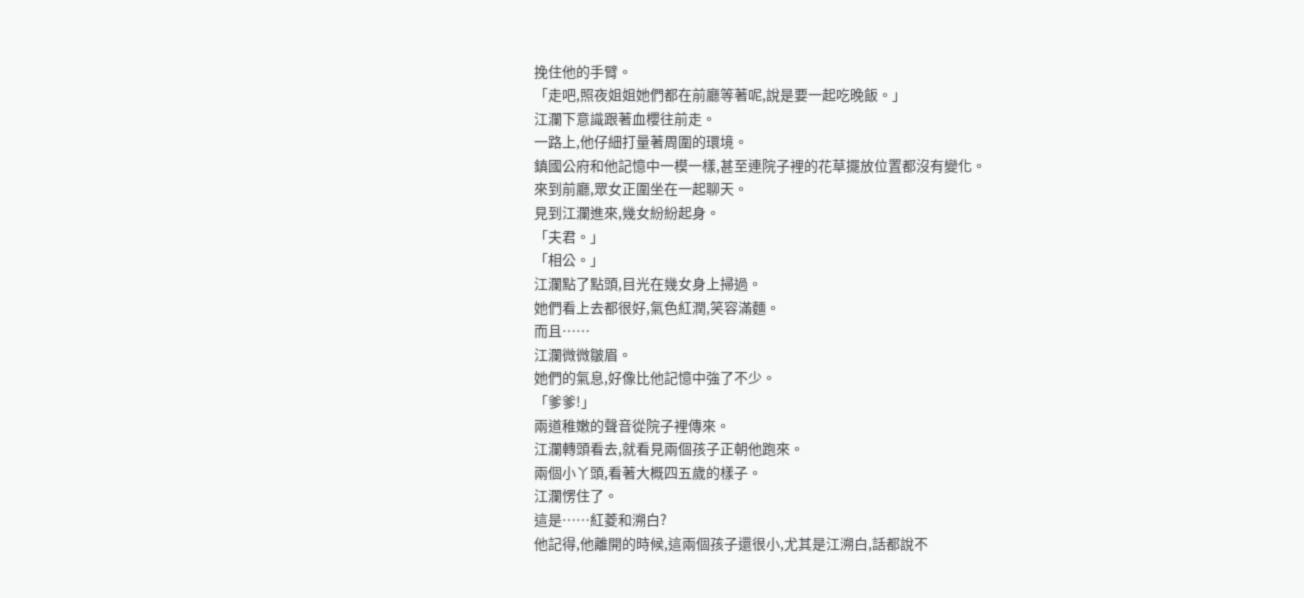挽住他的手臂。
「走吧,照夜姐姐她們都在前廳等著呢,說是要一起吃晚飯。」
江瀾下意識跟著血櫻往前走。
一路上,他仔細打量著周圍的環境。
鎮國公府和他記憶中一模一樣,甚至連院子裡的花草擺放位置都沒有變化。
來到前廳,眾女正圍坐在一起聊天。
見到江瀾進來,幾女紛紛起身。
「夫君。」
「相公。」
江瀾點了點頭,目光在幾女身上掃過。
她們看上去都很好,氣色紅潤,笑容滿麵。
而且……
江瀾微微皺眉。
她們的氣息,好像比他記憶中強了不少。
「爹爹!」
兩道稚嫩的聲音從院子裡傳來。
江瀾轉頭看去,就看見兩個孩子正朝他跑來。
兩個小丫頭,看著大概四五歲的樣子。
江瀾愣住了。
這是……紅菱和溯白?
他記得,他離開的時候,這兩個孩子還很小,尤其是江溯白,話都說不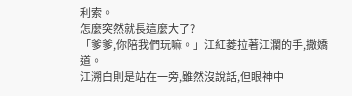利索。
怎麼突然就長這麼大了?
「爹爹,你陪我們玩嘛。」江紅菱拉著江瀾的手,撒嬌道。
江溯白則是站在一旁,雖然沒說話,但眼神中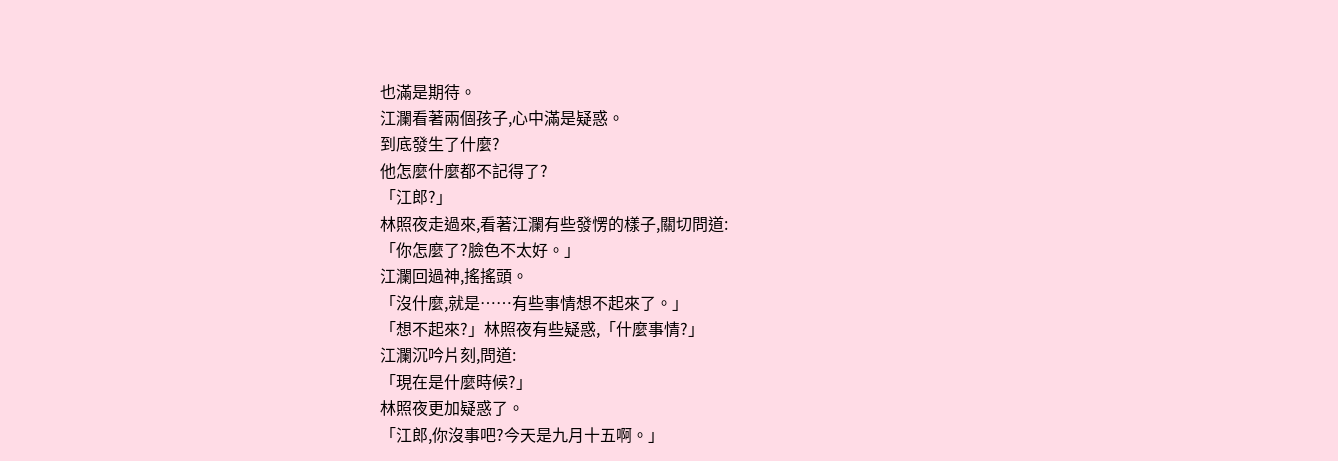也滿是期待。
江瀾看著兩個孩子,心中滿是疑惑。
到底發生了什麼?
他怎麼什麼都不記得了?
「江郎?」
林照夜走過來,看著江瀾有些發愣的樣子,關切問道:
「你怎麼了?臉色不太好。」
江瀾回過神,搖搖頭。
「沒什麼,就是……有些事情想不起來了。」
「想不起來?」林照夜有些疑惑,「什麼事情?」
江瀾沉吟片刻,問道:
「現在是什麼時候?」
林照夜更加疑惑了。
「江郎,你沒事吧?今天是九月十五啊。」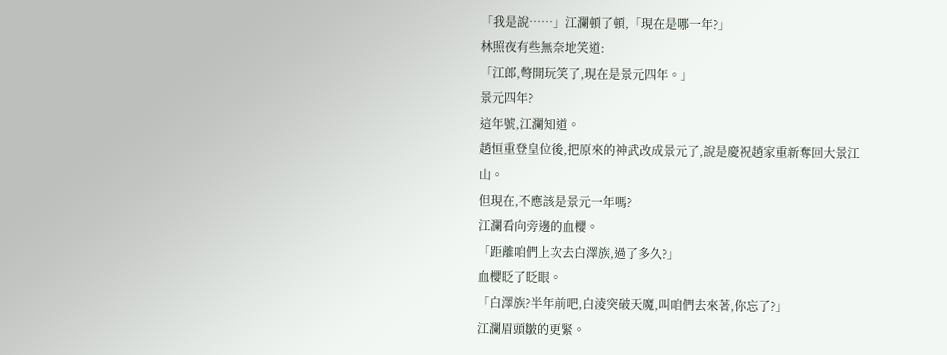「我是說……」江瀾頓了頓,「現在是哪一年?」
林照夜有些無奈地笑道:
「江郎,彆開玩笑了,現在是景元四年。」
景元四年?
這年號,江瀾知道。
趙恒重登皇位後,把原來的神武改成景元了,說是慶祝趙家重新奪回大景江山。
但現在,不應該是景元一年嗎?
江瀾看向旁邊的血櫻。
「距離咱們上次去白澤族,過了多久?」
血櫻眨了眨眼。
「白澤族?半年前吧,白淩突破天魔,叫咱們去來著,你忘了?」
江瀾眉頭皺的更緊。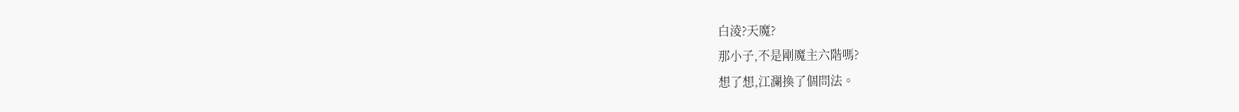白淩?天魔?
那小子,不是剛魔主六階嗎?
想了想,江瀾換了個問法。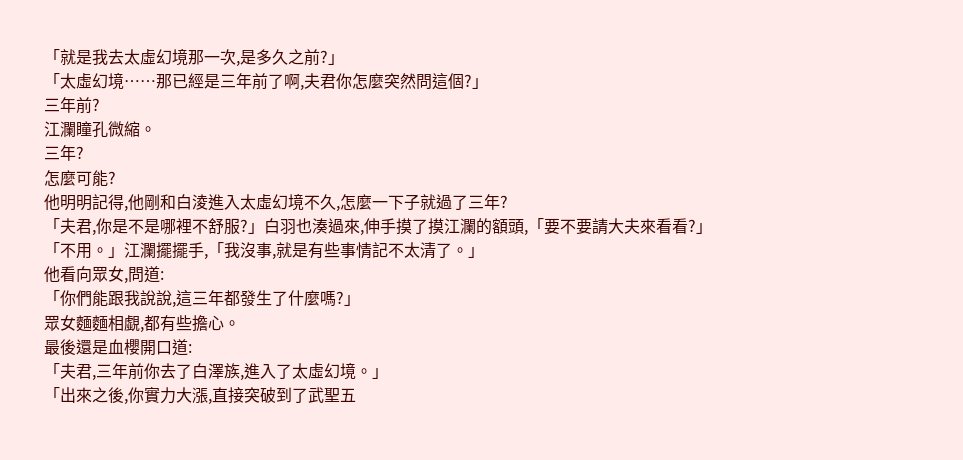「就是我去太虛幻境那一次,是多久之前?」
「太虛幻境……那已經是三年前了啊,夫君你怎麼突然問這個?」
三年前?
江瀾瞳孔微縮。
三年?
怎麼可能?
他明明記得,他剛和白淩進入太虛幻境不久,怎麼一下子就過了三年?
「夫君,你是不是哪裡不舒服?」白羽也湊過來,伸手摸了摸江瀾的額頭,「要不要請大夫來看看?」
「不用。」江瀾擺擺手,「我沒事,就是有些事情記不太清了。」
他看向眾女,問道:
「你們能跟我說說,這三年都發生了什麼嗎?」
眾女麵麵相覷,都有些擔心。
最後還是血櫻開口道:
「夫君,三年前你去了白澤族,進入了太虛幻境。」
「出來之後,你實力大漲,直接突破到了武聖五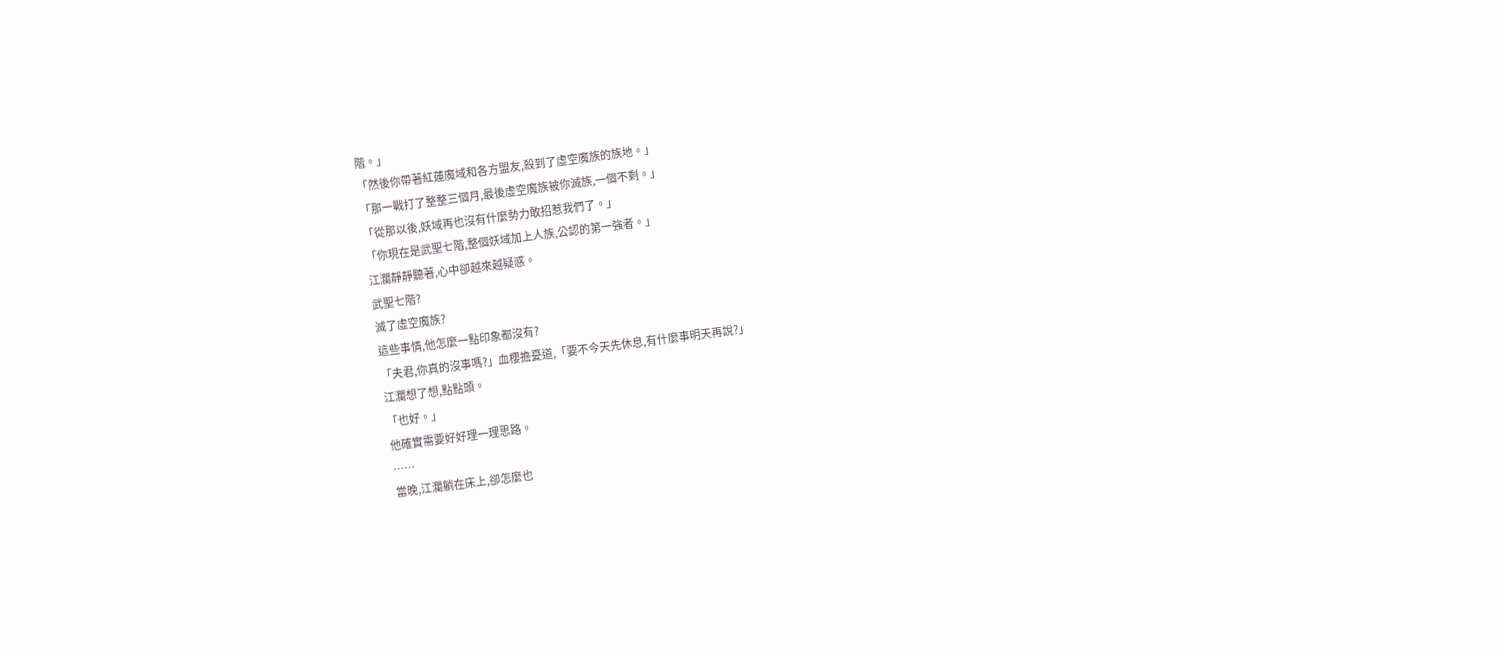階。」
「然後你帶著紅蓮魔域和各方盟友,殺到了虛空魔族的族地。」
「那一戰打了整整三個月,最後虛空魔族被你滅族,一個不剩。」
「從那以後,妖域再也沒有什麼勢力敢招惹我們了。」
「你現在是武聖七階,整個妖域加上人族,公認的第一強者。」
江瀾靜靜聽著,心中卻越來越疑惑。
武聖七階?
滅了虛空魔族?
這些事情,他怎麼一點印象都沒有?
「夫君,你真的沒事嗎?」血櫻擔憂道,「要不今天先休息,有什麼事明天再說?」
江瀾想了想,點點頭。
「也好。」
他確實需要好好理一理思路。
……
當晚,江瀾躺在床上,卻怎麼也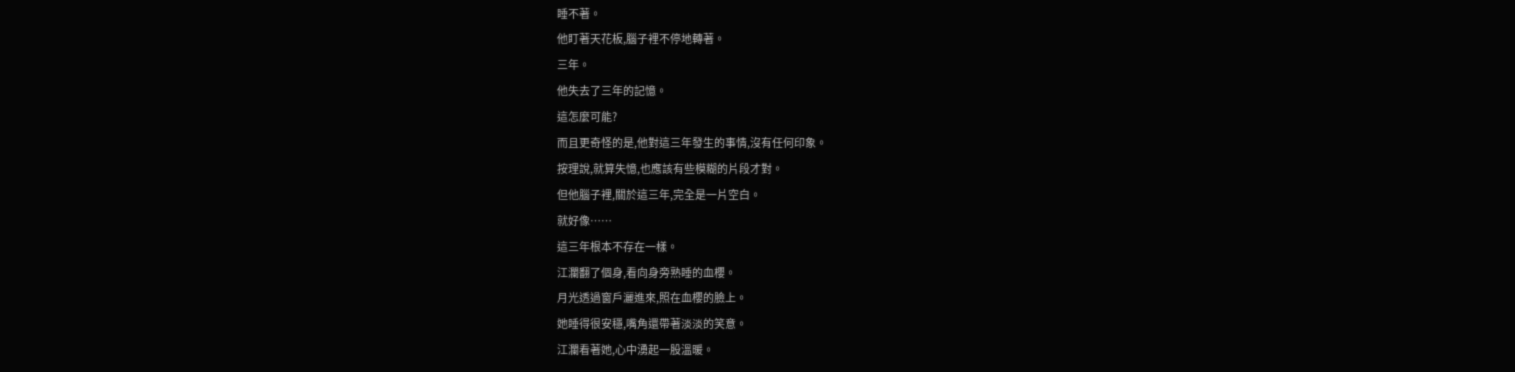睡不著。
他盯著天花板,腦子裡不停地轉著。
三年。
他失去了三年的記憶。
這怎麼可能?
而且更奇怪的是,他對這三年發生的事情,沒有任何印象。
按理說,就算失憶,也應該有些模糊的片段才對。
但他腦子裡,關於這三年,完全是一片空白。
就好像……
這三年根本不存在一樣。
江瀾翻了個身,看向身旁熟睡的血櫻。
月光透過窗戶灑進來,照在血櫻的臉上。
她睡得很安穩,嘴角還帶著淡淡的笑意。
江瀾看著她,心中湧起一股溫暖。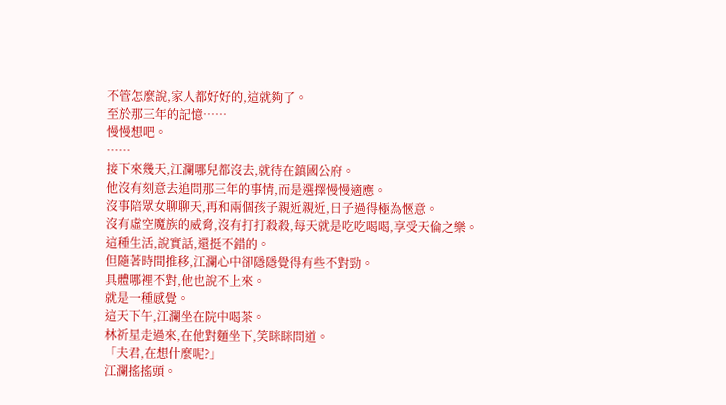不管怎麼說,家人都好好的,這就夠了。
至於那三年的記憶……
慢慢想吧。
……
接下來幾天,江瀾哪兒都沒去,就待在鎮國公府。
他沒有刻意去追問那三年的事情,而是選擇慢慢適應。
沒事陪眾女聊聊天,再和兩個孩子親近親近,日子過得極為愜意。
沒有虛空魔族的威脅,沒有打打殺殺,每天就是吃吃喝喝,享受天倫之樂。
這種生活,說實話,還挺不錯的。
但隨著時間推移,江瀾心中卻隱隱覺得有些不對勁。
具體哪裡不對,他也說不上來。
就是一種感覺。
這天下午,江瀾坐在院中喝茶。
林祈星走過來,在他對麵坐下,笑眯眯問道。
「夫君,在想什麼呢?」
江瀾搖搖頭。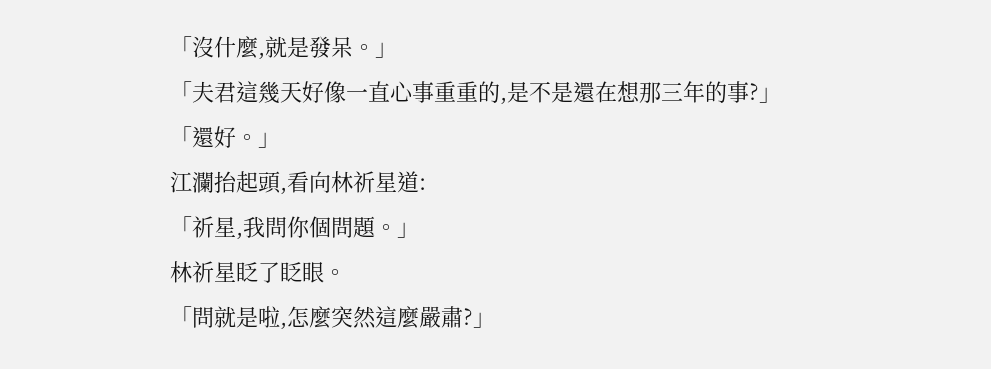「沒什麼,就是發呆。」
「夫君這幾天好像一直心事重重的,是不是還在想那三年的事?」
「還好。」
江瀾抬起頭,看向林祈星道:
「祈星,我問你個問題。」
林祈星眨了眨眼。
「問就是啦,怎麼突然這麼嚴肅?」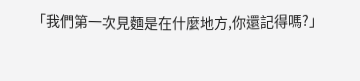「我們第一次見麵是在什麼地方,你還記得嗎?」